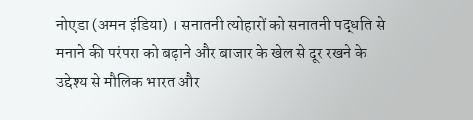नोएडा (अमन इंडिया) । सनातनी त्योहारों को सनातनी पद्धति से मनाने की परंपरा को बढ़ाने और बाजार के खेल से दूर रखने के उद्देश्य से मौलिक भारत और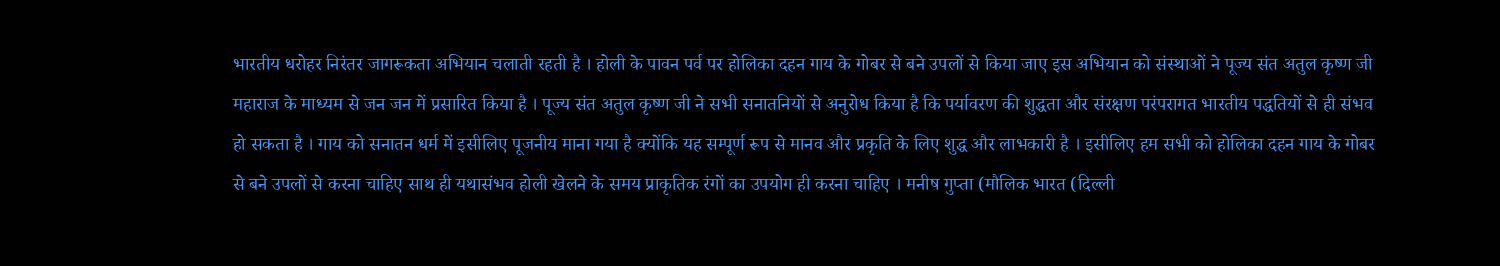भारतीय धरोहर निरंतर जागरूकता अभियान चलाती रहती है । होली के पावन पर्व पर होलिका दहन गाय के गोबर से बने उपलों से किया जाए इस अभियान को संस्थाओं ने पूज्य संत अतुल कृष्ण जी महाराज के माध्यम से जन जन में प्रसारित किया है । पूज्य संत अतुल कृष्ण जी ने सभी सनातनियों से अनुरोध किया है कि पर्यावरण की शुद्धता और संरक्षण परंपरागत भारतीय पद्धतियों से ही संभव हो सकता है । गाय को सनातन धर्म में इसीलिए पूजनीय माना गया है क्योंकि यह सम्पूर्ण रूप से मानव और प्रकृति के लिए शुद्ध और लाभकारी है । इसीलिए हम सभी को होलिका दहन गाय के गोबर से बने उपलों से करना चाहिए साथ ही यथासंभव होली खेलने के समय प्राकृतिक रंगों का उपयोग ही करना चाहिए । मनीष गुप्ता (मौलिक भारत (दिल्ली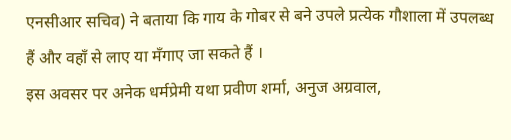एनसीआर सचिव) ने बताया कि गाय के गोबर से बने उपले प्रत्येक गौशाला में उपलब्ध हैं और वहाँ से लाए या मँगाए जा सकते हैं ।
इस अवसर पर अनेक धर्मप्रेमी यथा प्रवीण शर्मा, अनुज अग्रवाल,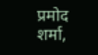प्रमोद शर्मा,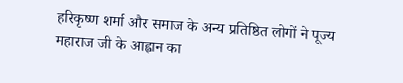हरिकृष्ण शर्मा और समाज के अन्य प्रतिष्ठित लोगों ने पूज्य महाराज जी के आह्वान का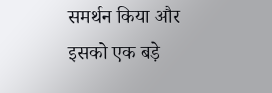समर्थन किया और इसको एक बड़े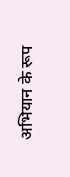अभियान के रूप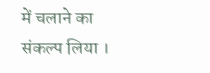में चलाने का संकल्प लिया ।